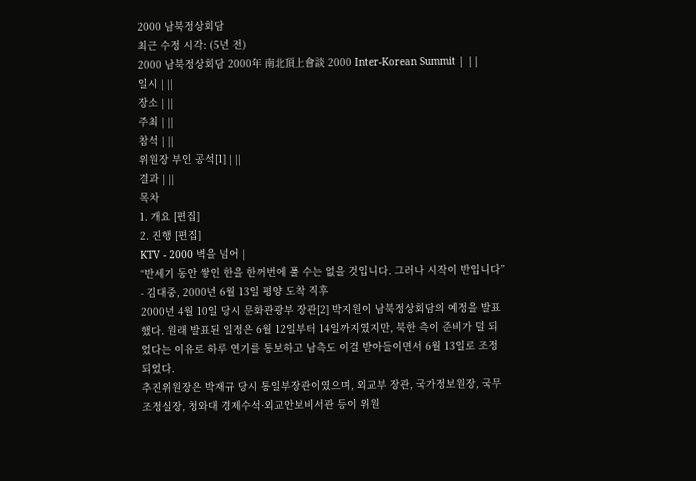2000 남북정상회담
최근 수정 시각: (5년 전)
2000 남북정상회담 2000年 南北頂上會談 2000 Inter-Korean Summit | ||
일시 | ||
장소 | ||
주최 | ||
참석 | ||
위원장 부인 공석[1] | ||
결과 | ||
목차
1. 개요 [편집]
2. 진행 [편집]
KTV - 2000 벽을 넘어 |
“반세기 동안 쌓인 한을 한꺼번에 풀 수는 없을 것입니다. 그러나 시작이 반입니다” - 김대중, 2000년 6월 13일 평양 도착 직후
2000년 4월 10일 당시 문화관광부 장관[2] 박지원이 남북정상회담의 예정을 발표했다. 원래 발표된 일정은 6월 12일부터 14일까지였지만, 북한 측이 준비가 덜 되었다는 이유로 하루 연기를 통보하고 남측도 이걸 받아들이면서 6월 13일로 조정되었다.
추진위원장은 박재규 당시 통일부장관이였으며, 외교부 장관, 국가정보원장, 국무조정실장, 청와대 경제수석·외교안보비서관 등이 위원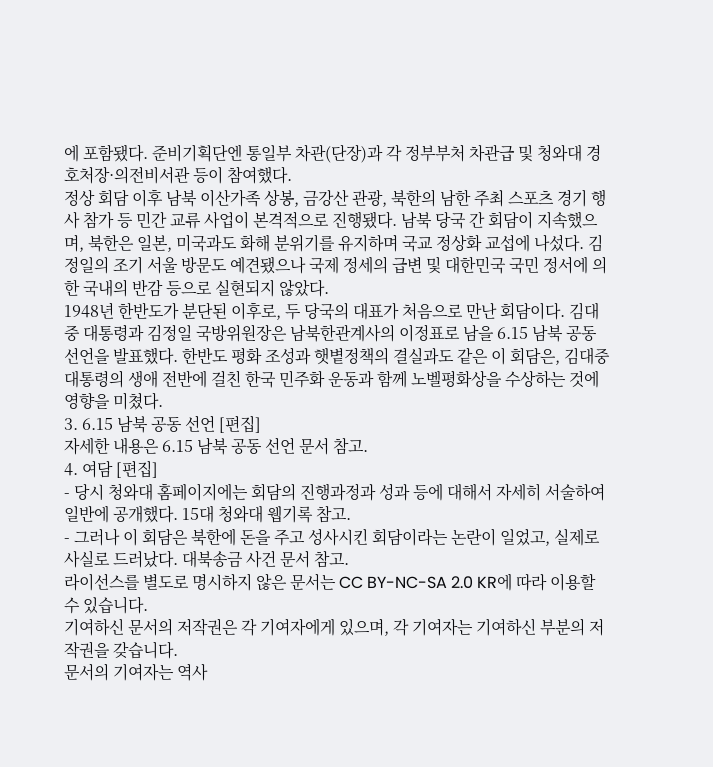에 포함됐다. 준비기획단엔 통일부 차관(단장)과 각 정부부처 차관급 및 청와대 경호처장·의전비서관 등이 참여했다.
정상 회담 이후 남북 이산가족 상봉, 금강산 관광, 북한의 남한 주최 스포츠 경기 행사 참가 등 민간 교류 사업이 본격적으로 진행됐다. 남북 당국 간 회담이 지속했으며, 북한은 일본, 미국과도 화해 분위기를 유지하며 국교 정상화 교섭에 나섰다. 김정일의 조기 서울 방문도 예견됐으나 국제 정세의 급변 및 대한민국 국민 정서에 의한 국내의 반감 등으로 실현되지 않았다.
1948년 한반도가 분단된 이후로, 두 당국의 대표가 처음으로 만난 회담이다. 김대중 대통령과 김정일 국방위원장은 남북한관계사의 이정표로 남을 6.15 남북 공동 선언을 발표했다. 한반도 평화 조성과 햇볕정책의 결실과도 같은 이 회담은, 김대중 대통령의 생애 전반에 걸친 한국 민주화 운동과 함께 노벨평화상을 수상하는 것에 영향을 미쳤다.
3. 6.15 남북 공동 선언 [편집]
자세한 내용은 6.15 남북 공동 선언 문서 참고.
4. 여담 [편집]
- 당시 청와대 홈페이지에는 회담의 진행과정과 성과 등에 대해서 자세히 서술하여 일반에 공개했다. 15대 청와대 웹기록 참고.
- 그러나 이 회담은 북한에 돈을 주고 성사시킨 회담이라는 논란이 일었고, 실제로 사실로 드러났다. 대북송금 사건 문서 참고.
라이선스를 별도로 명시하지 않은 문서는 CC BY-NC-SA 2.0 KR에 따라 이용할 수 있습니다.
기여하신 문서의 저작권은 각 기여자에게 있으며, 각 기여자는 기여하신 부분의 저작권을 갖습니다.
문서의 기여자는 역사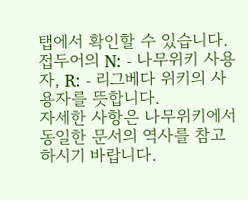탭에서 확인할 수 있습니다.
접두어의 N: - 나무위키 사용자, R: - 리그베다 위키의 사용자를 뜻합니다.
자세한 사항은 나무위키에서 동일한 문서의 역사를 참고하시기 바랍니다.